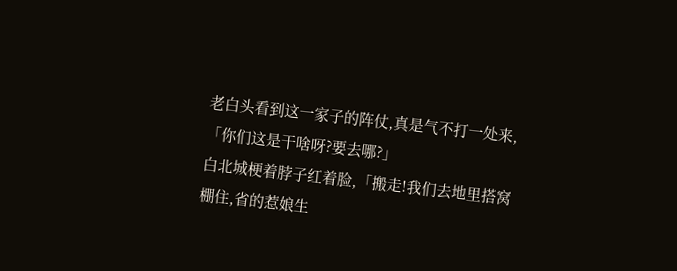老白头看到这一家子的阵仗,真是气不打一处来,「你们这是干啥呀?要去哪?」
白北城梗着脖子红着脸,「搬走!我们去地里搭窝棚住,省的惹娘生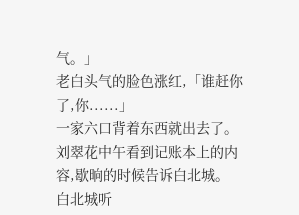气。」
老白头气的脸色涨红,「谁赶你了,你......」
一家六口背着东西就出去了。
刘翠花中午看到记账本上的内容,歇晌的时候告诉白北城。
白北城听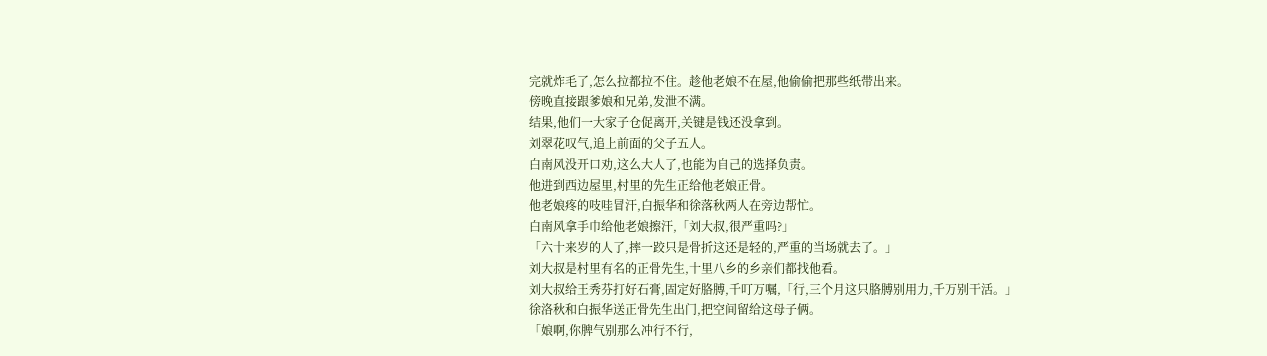完就炸毛了,怎么拉都拉不住。趁他老娘不在屋,他偷偷把那些纸带出来。
傍晚直接跟爹娘和兄弟,发泄不满。
结果,他们一大家子仓促离开,关键是钱还没拿到。
刘翠花叹气,追上前面的父子五人。
白南风没开口劝,这么大人了,也能为自己的选择负责。
他进到西边屋里,村里的先生正给他老娘正骨。
他老娘疼的吱哇冒汗,白振华和徐落秋两人在旁边帮忙。
白南风拿手巾给他老娘擦汗,「刘大叔,很严重吗?」
「六十来岁的人了,摔一跤只是骨折这还是轻的,严重的当场就去了。」
刘大叔是村里有名的正骨先生,十里八乡的乡亲们都找他看。
刘大叔给王秀芬打好石膏,固定好胳膊,千叮万嘱,「行,三个月这只胳膊别用力,千万别干活。」
徐洛秋和白振华送正骨先生出门,把空间留给这母子俩。
「娘啊,你脾气别那么冲行不行,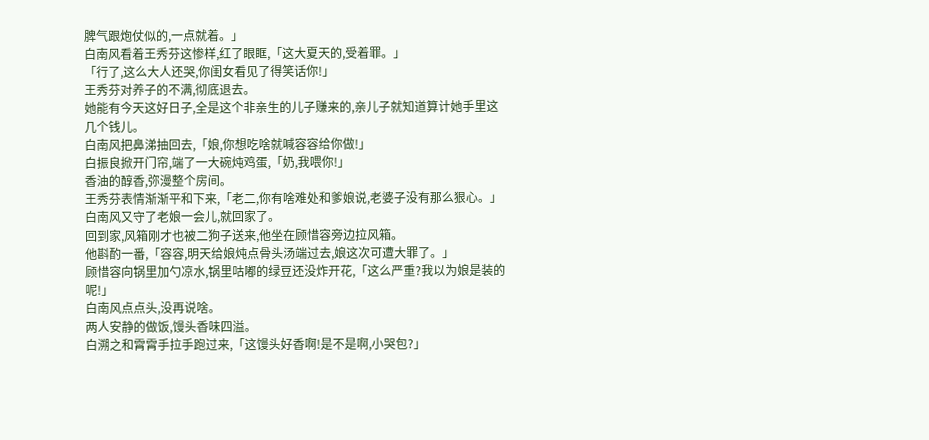脾气跟炮仗似的,一点就着。」
白南风看着王秀芬这惨样,红了眼眶,「这大夏天的,受着罪。」
「行了,这么大人还哭,你闺女看见了得笑话你!」
王秀芬对养子的不满,彻底退去。
她能有今天这好日子,全是这个非亲生的儿子赚来的,亲儿子就知道算计她手里这几个钱儿。
白南风把鼻涕抽回去,「娘,你想吃啥就喊容容给你做!」
白振良掀开门帘,端了一大碗炖鸡蛋,「奶,我喂你!」
香油的醇香,弥漫整个房间。
王秀芬表情渐渐平和下来,「老二,你有啥难处和爹娘说,老婆子没有那么狠心。」
白南风又守了老娘一会儿,就回家了。
回到家,风箱刚才也被二狗子送来,他坐在顾惜容旁边拉风箱。
他斟酌一番,「容容,明天给娘炖点骨头汤端过去,娘这次可遭大罪了。」
顾惜容向锅里加勺凉水,锅里咕嘟的绿豆还没炸开花,「这么严重?我以为娘是装的呢!」
白南风点点头,没再说啥。
两人安静的做饭,馒头香味四溢。
白溯之和霄霄手拉手跑过来,「这馒头好香啊!是不是啊,小哭包?」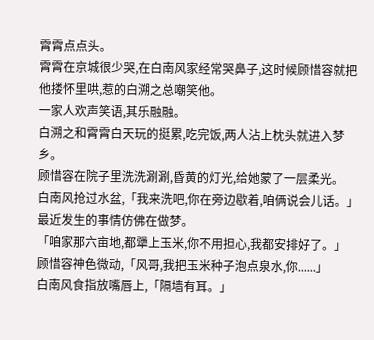霄霄点点头。
霄霄在京城很少哭,在白南风家经常哭鼻子,这时候顾惜容就把他搂怀里哄,惹的白溯之总嘲笑他。
一家人欢声笑语,其乐融融。
白溯之和霄霄白天玩的挺累,吃完饭,两人沾上枕头就进入梦乡。
顾惜容在院子里洗洗涮涮,昏黄的灯光,给她蒙了一层柔光。
白南风抢过水盆,「我来洗吧,你在旁边歇着,咱俩说会儿话。」
最近发生的事情仿佛在做梦。
「咱家那六亩地,都犟上玉米,你不用担心,我都安排好了。」
顾惜容神色微动,「风哥,我把玉米种子泡点泉水,你......」
白南风食指放嘴唇上,「隔墙有耳。」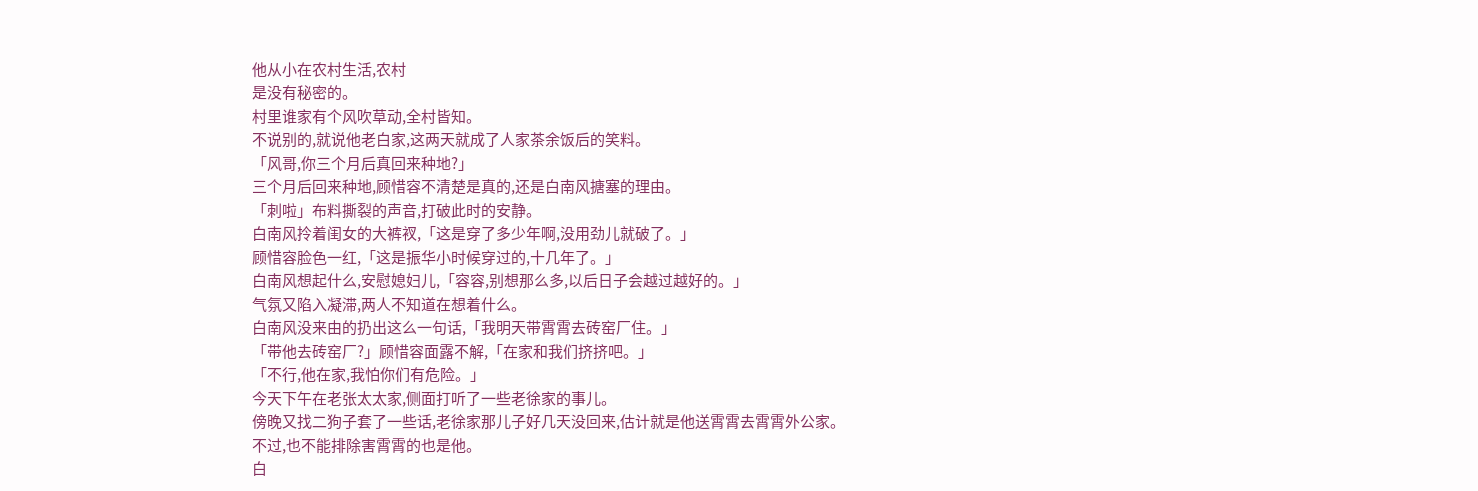他从小在农村生活,农村
是没有秘密的。
村里谁家有个风吹草动,全村皆知。
不说别的,就说他老白家,这两天就成了人家茶余饭后的笑料。
「风哥,你三个月后真回来种地?」
三个月后回来种地,顾惜容不清楚是真的,还是白南风搪塞的理由。
「刺啦」布料撕裂的声音,打破此时的安静。
白南风拎着闺女的大裤衩,「这是穿了多少年啊,没用劲儿就破了。」
顾惜容脸色一红,「这是振华小时候穿过的,十几年了。」
白南风想起什么,安慰媳妇儿,「容容,别想那么多,以后日子会越过越好的。」
气氛又陷入凝滞,两人不知道在想着什么。
白南风没来由的扔出这么一句话,「我明天带霄霄去砖窑厂住。」
「带他去砖窑厂?」顾惜容面露不解,「在家和我们挤挤吧。」
「不行,他在家,我怕你们有危险。」
今天下午在老张太太家,侧面打听了一些老徐家的事儿。
傍晚又找二狗子套了一些话,老徐家那儿子好几天没回来,估计就是他送霄霄去霄霄外公家。
不过,也不能排除害霄霄的也是他。
白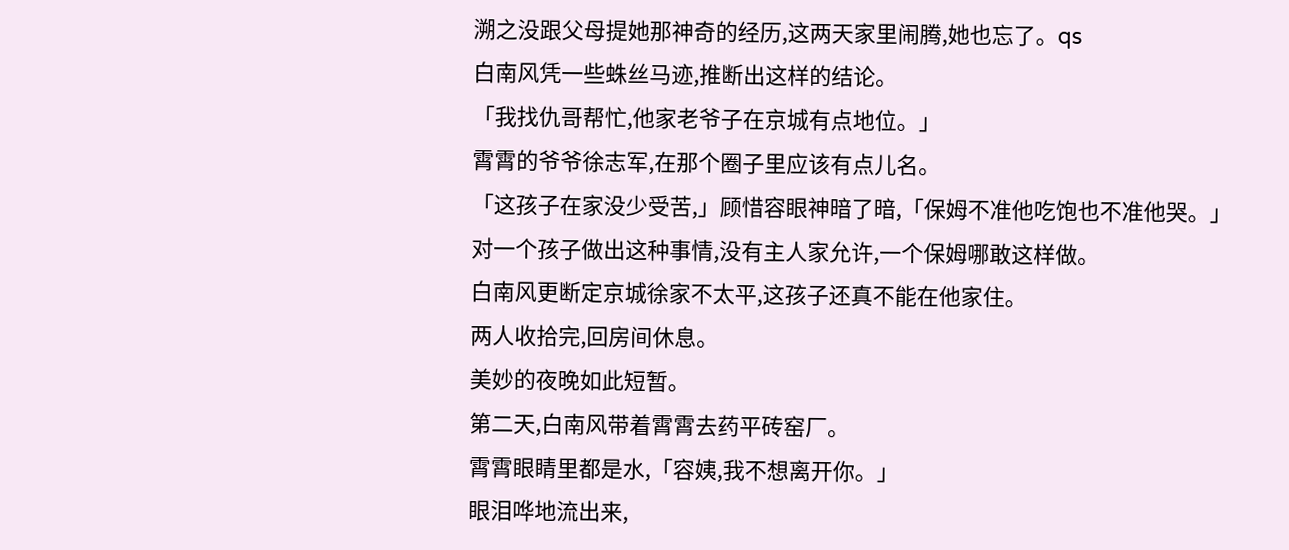溯之没跟父母提她那神奇的经历,这两天家里闹腾,她也忘了。qs
白南风凭一些蛛丝马迹,推断出这样的结论。
「我找仇哥帮忙,他家老爷子在京城有点地位。」
霄霄的爷爷徐志军,在那个圈子里应该有点儿名。
「这孩子在家没少受苦,」顾惜容眼神暗了暗,「保姆不准他吃饱也不准他哭。」
对一个孩子做出这种事情,没有主人家允许,一个保姆哪敢这样做。
白南风更断定京城徐家不太平,这孩子还真不能在他家住。
两人收拾完,回房间休息。
美妙的夜晚如此短暂。
第二天,白南风带着霄霄去药平砖窑厂。
霄霄眼睛里都是水,「容姨,我不想离开你。」
眼泪哗地流出来,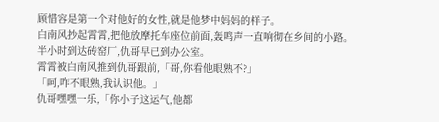顾惜容是第一个对他好的女性,就是他梦中妈妈的样子。
白南风抄起霄霄,把他放摩托车座位前面,轰鸣声一直响彻在乡间的小路。
半小时到达砖窑厂,仇哥早已到办公室。
霄霄被白南风推到仇哥跟前,「哥,你看他眼熟不?」
「呵,咋不眼熟,我认识他。」
仇哥嘿嘿一乐,「你小子这运气,他都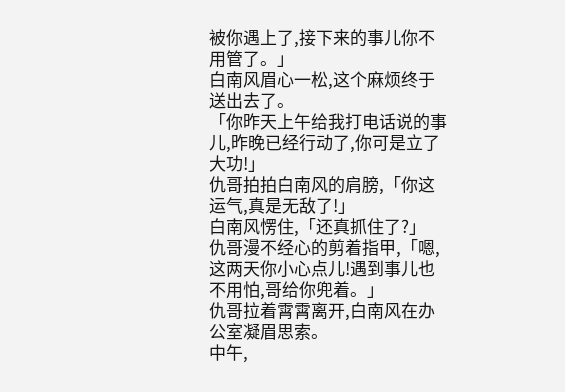被你遇上了,接下来的事儿你不用管了。」
白南风眉心一松,这个麻烦终于送出去了。
「你昨天上午给我打电话说的事儿,昨晚已经行动了,你可是立了大功!」
仇哥拍拍白南风的肩膀,「你这运气,真是无敌了!」
白南风愣住,「还真抓住了?」
仇哥漫不经心的剪着指甲,「嗯,这两天你小心点儿!遇到事儿也不用怕,哥给你兜着。」
仇哥拉着霄霄离开,白南风在办公室凝眉思索。
中午,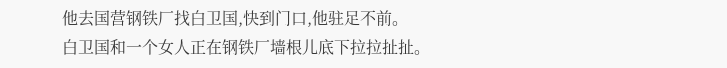他去国营钢铁厂找白卫国,快到门口,他驻足不前。
白卫国和一个女人正在钢铁厂墙根儿底下拉拉扯扯。